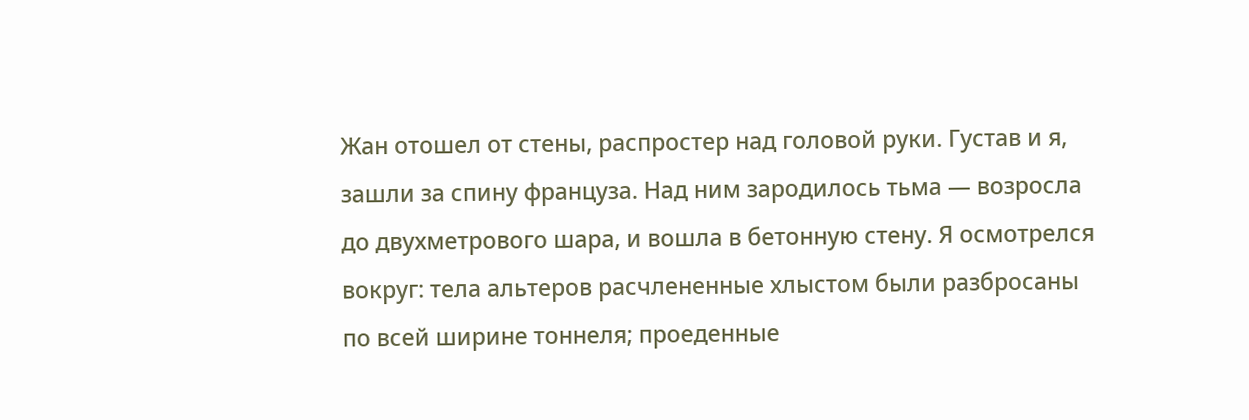Жан отошел от стены, распростер над головой руки. Густав и я, зашли за спину француза. Над ним зародилось тьма — возросла до двухметрового шара, и вошла в бетонную стену. Я осмотрелся вокруг: тела альтеров расчлененные хлыстом были разбросаны по всей ширине тоннеля; проеденные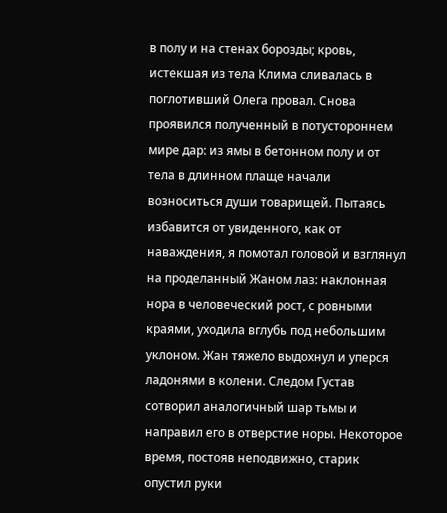в полу и на стенах борозды; кровь, истекшая из тела Клима сливалась в поглотивший Олега провал. Снова проявился полученный в потустороннем мире дар: из ямы в бетонном полу и от тела в длинном плаще начали возноситься души товарищей. Пытаясь избавится от увиденного, как от наваждения, я помотал головой и взглянул на проделанный Жаном лаз: наклонная нора в человеческий рост, с ровными краями, уходила вглубь под небольшим уклоном. Жан тяжело выдохнул и уперся ладонями в колени. Следом Густав сотворил аналогичный шар тьмы и направил его в отверстие норы. Некоторое время, постояв неподвижно, старик опустил руки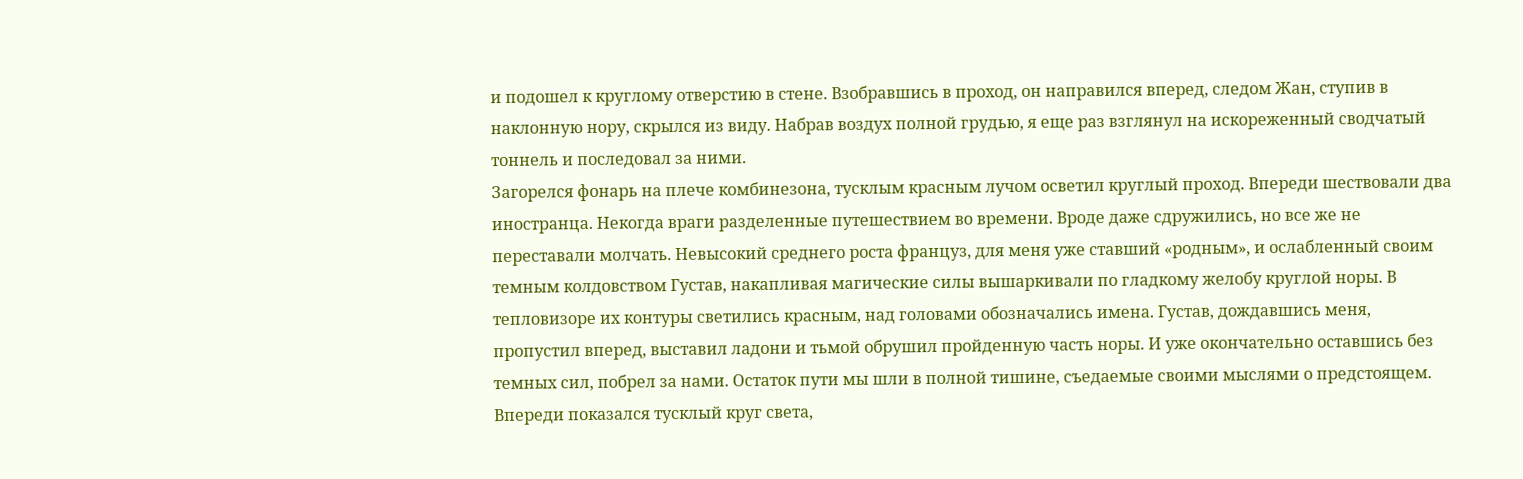и подошел к круглому отверстию в стене. Взобравшись в проход, он направился вперед, следом Жан, ступив в наклонную нору, скрылся из виду. Набрав воздух полной грудью, я еще раз взглянул на искореженный сводчатый тоннель и последовал за ними.
Загорелся фонарь на плече комбинезона, тусклым красным лучом осветил круглый проход. Впереди шествовали два иностранца. Некогда враги разделенные путешествием во времени. Вроде даже сдружились, но все же не переставали молчать. Невысокий среднего роста француз, для меня уже ставший «родным», и ослабленный своим темным колдовством Густав, накапливая магические силы вышаркивали по гладкому желобу круглой норы. В тепловизоре их контуры светились красным, над головами обозначались имена. Густав, дождавшись меня, пропустил вперед, выставил ладони и тьмой обрушил пройденную часть норы. И уже окончательно оставшись без темных сил, побрел за нами. Остаток пути мы шли в полной тишине, съедаемые своими мыслями о предстоящем. Впереди показался тусклый круг света,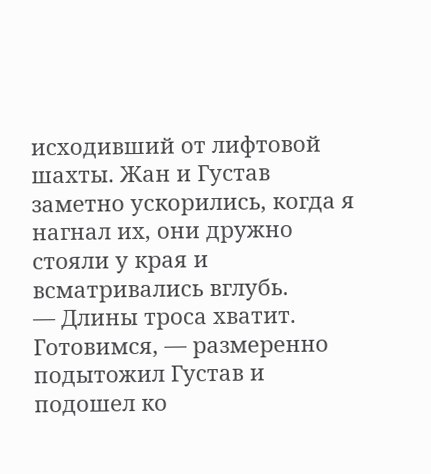исходивший от лифтовой шахты. Жан и Густав заметно ускорились, когда я нагнал их, они дружно стояли у края и всматривались вглубь.
— Длины троса хватит. Готовимся, — размеренно подытожил Густав и подошел ко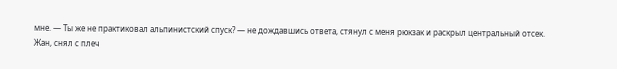мне. — Ты же не практиковал альпинистский спуск? — не дождавшись ответа, стянул с меня рюкзак и раскрыл центральный отсек.
Жан, снял с плеч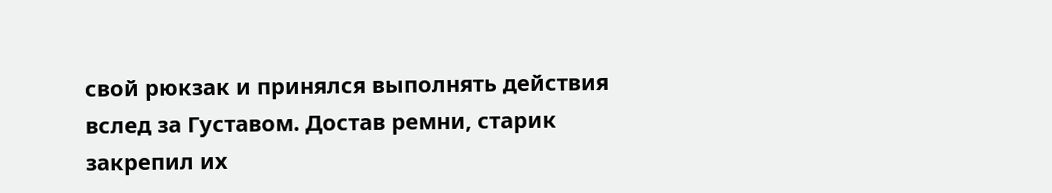свой рюкзак и принялся выполнять действия вслед за Густавом. Достав ремни, старик закрепил их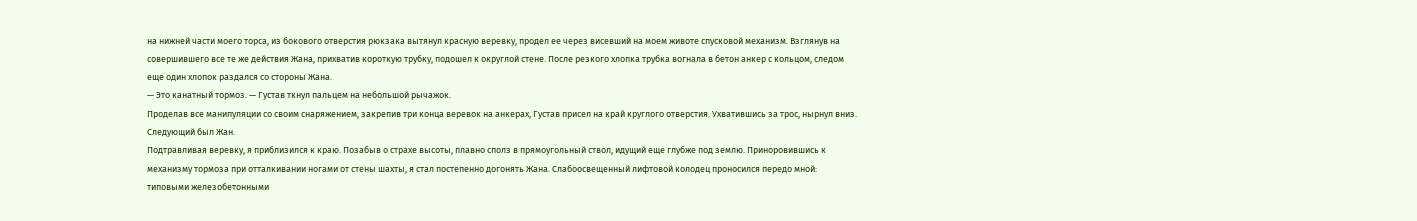на нижней части моего торса, из бокового отверстия рюкзака вытянул красную веревку, продел ее через висевший на моем животе спусковой механизм. Взглянув на совершившего все те же действия Жана, прихватив короткую трубку, подошел к округлой стене. После резкого хлопка трубка вогнала в бетон анкер с кольцом, следом еще один хлопок раздался со стороны Жана.
— Это канатный тормоз. — Густав ткнул пальцем на небольшой рычажок.
Проделав все манипуляции со своим снаряжением, закрепив три конца веревок на анкерах, Густав присел на край круглого отверстия. Ухватившись за трос, нырнул вниз. Следующий был Жан.
Подтравливая веревку, я приблизился к краю. Позабыв о страхе высоты, плавно сполз в прямоугольный ствол, идущий еще глубже под землю. Приноровившись к механизму тормоза при отталкивании ногами от стены шахты, я стал постепенно догонять Жана. Слабоосвещенный лифтовой колодец проносился передо мной: типовыми железобетонными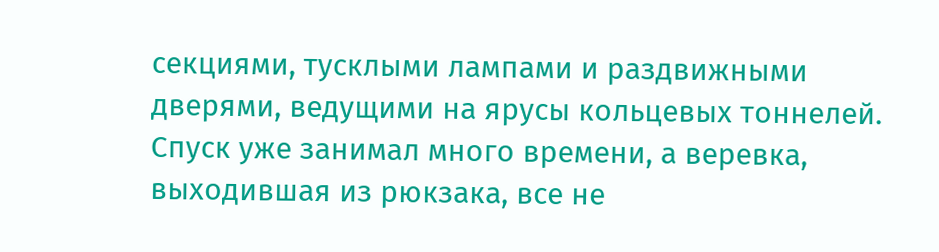секциями, тусклыми лампами и раздвижными дверями, ведущими на ярусы кольцевых тоннелей. Спуск уже занимал много времени, а веревка, выходившая из рюкзака, все не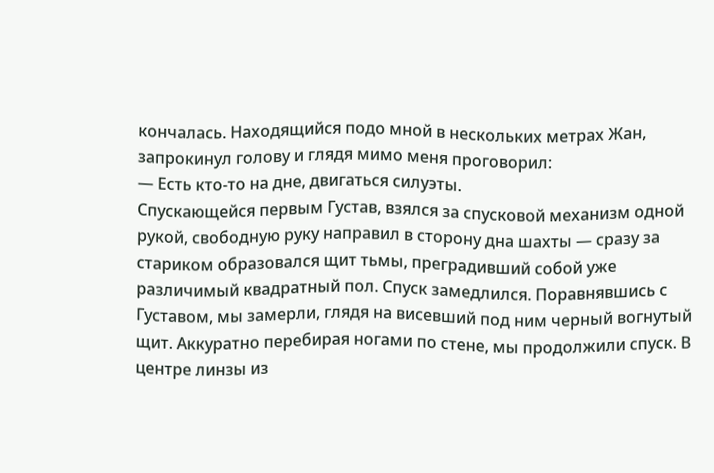кончалась. Находящийся подо мной в нескольких метрах Жан, запрокинул голову и глядя мимо меня проговорил:
— Есть кто-то на дне, двигаться силуэты.
Спускающейся первым Густав, взялся за спусковой механизм одной рукой, свободную руку направил в сторону дна шахты — сразу за стариком образовался щит тьмы, преградивший собой уже различимый квадратный пол. Спуск замедлился. Поравнявшись с Густавом, мы замерли, глядя на висевший под ним черный вогнутый щит. Аккуратно перебирая ногами по стене, мы продолжили спуск. В центре линзы из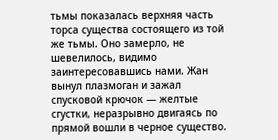тьмы показалась верхняя часть торса существа состоящего из той же тьмы. Оно замерло, не шевелилось, видимо заинтересовавшись нами. Жан вынул плазмоган и зажал спусковой крючок — желтые сгустки, неразрывно двигаясь по прямой вошли в черное существо.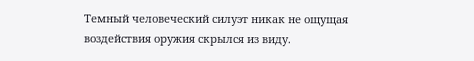Темный человеческий силуэт никак не ощущая воздействия оружия скрылся из виду.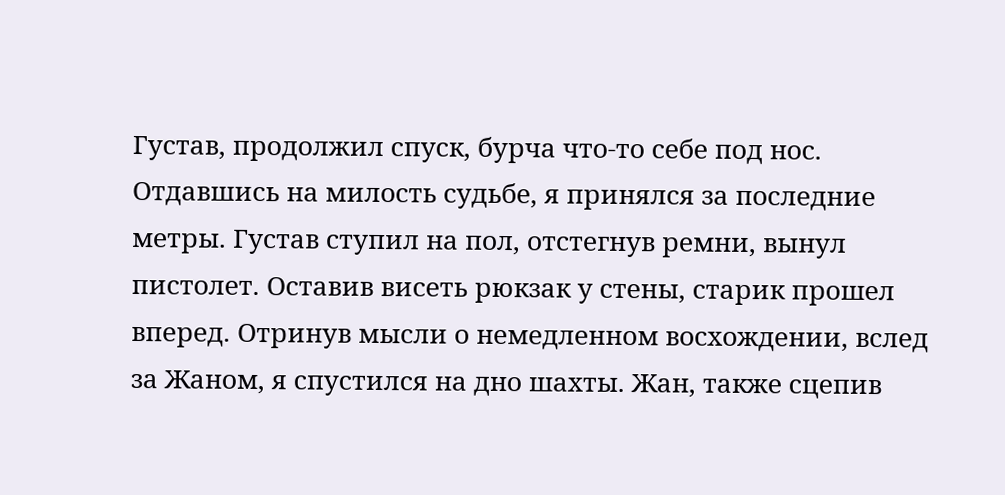Густав, продолжил спуск, бурча что-то себе под нос. Отдавшись на милость судьбе, я принялся за последние метры. Густав ступил на пол, отстегнув ремни, вынул пистолет. Оставив висеть рюкзак у стены, старик прошел вперед. Отринув мысли о немедленном восхождении, вслед за Жаном, я спустился на дно шахты. Жан, также сцепив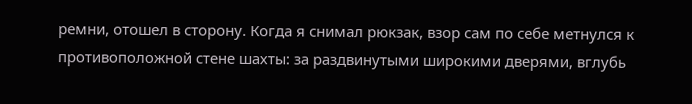ремни, отошел в сторону. Когда я снимал рюкзак, взор сам по себе метнулся к противоположной стене шахты: за раздвинутыми широкими дверями, вглубь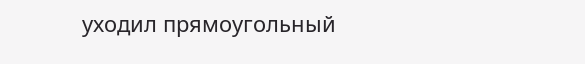уходил прямоугольный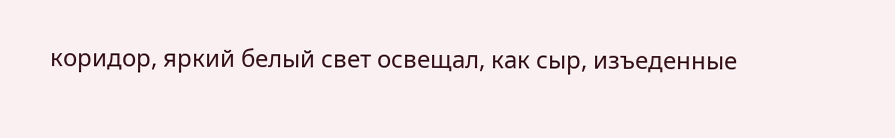коридор, яркий белый свет освещал, как сыр, изъеденные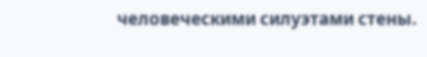человеческими силуэтами стены.